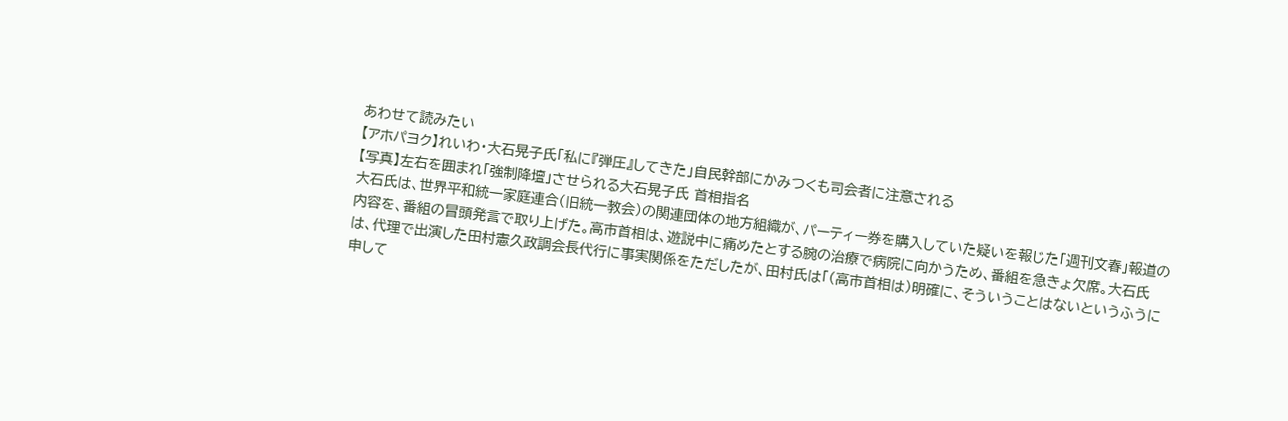あわせて読みたい
【アホパヨク】れいわ・大石晃子氏「私に『弾圧』してきた」自民幹部にかみつくも司会者に注意される
【写真】左右を囲まれ「強制降壇」させられる大石晃子氏 首相指名
大石氏は、世界平和統一家庭連合(旧統一教会)の関連団体の地方組織が、パーティー券を購入していた疑いを報じた「週刊文春」報道の内容を、番組の冒頭発言で取り上げた。高市首相は、遊説中に痛めたとする腕の治療で病院に向かうため、番組を急きょ欠席。大石氏は、代理で出演した田村憲久政調会長代行に事実関係をただしたが、田村氏は「(高市首相は)明確に、そういうことはないというふうに申して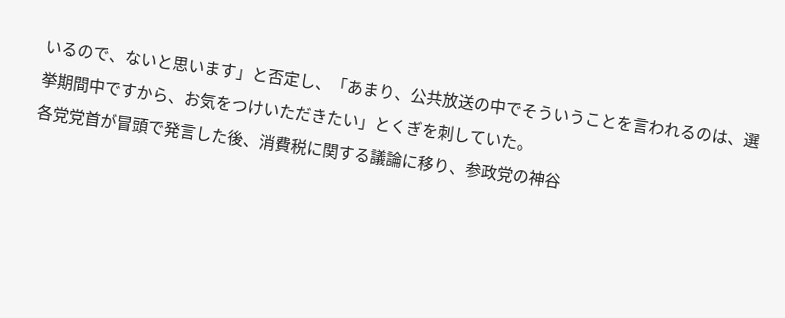いるので、ないと思います」と否定し、「あまり、公共放送の中でそういうことを言われるのは、選挙期間中ですから、お気をつけいただきたい」とくぎを刺していた。
各党党首が冒頭で発言した後、消費税に関する議論に移り、参政党の神谷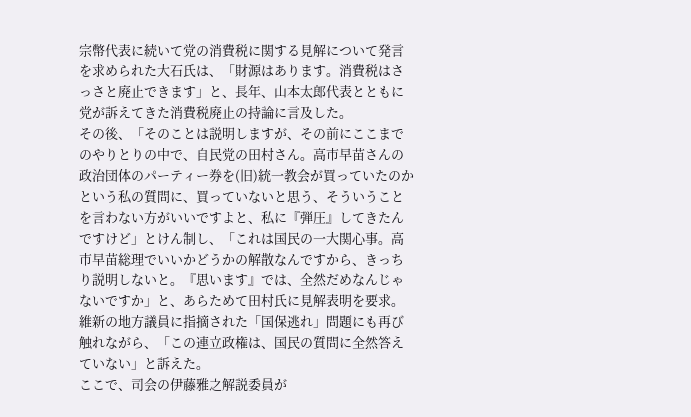宗幣代表に続いて党の消費税に関する見解について発言を求められた大石氏は、「財源はあります。消費税はさっさと廃止できます」と、長年、山本太郎代表とともに党が訴えてきた消費税廃止の持論に言及した。
その後、「そのことは説明しますが、その前にここまでのやりとりの中で、自民党の田村さん。高市早苗さんの政治団体のパーティー券を(旧)統一教会が買っていたのかという私の質問に、買っていないと思う、そういうことを言わない方がいいですよと、私に『弾圧』してきたんですけど」とけん制し、「これは国民の一大関心事。高市早苗総理でいいかどうかの解散なんですから、きっちり説明しないと。『思います』では、全然だめなんじゃないですか」と、あらためて田村氏に見解表明を要求。維新の地方議員に指摘された「国保逃れ」問題にも再び触れながら、「この連立政権は、国民の質問に全然答えていない」と訴えた。
ここで、司会の伊藤雅之解説委員が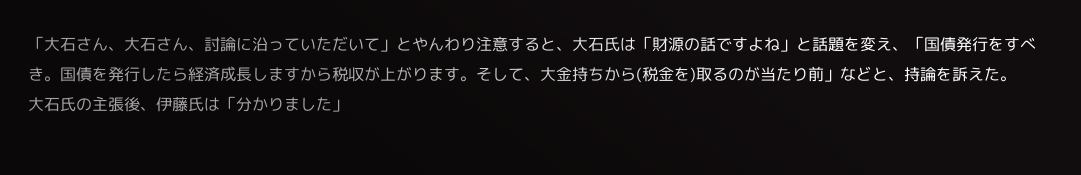「大石さん、大石さん、討論に沿っていただいて」とやんわり注意すると、大石氏は「財源の話ですよね」と話題を変え、「国債発行をすべき。国債を発行したら経済成長しますから税収が上がります。そして、大金持ちから(税金を)取るのが当たり前」などと、持論を訴えた。
大石氏の主張後、伊藤氏は「分かりました」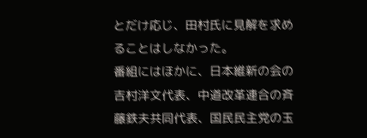とだけ応じ、田村氏に見解を求めることはしなかった。
番組にはほかに、日本維新の会の吉村洋文代表、中道改革連合の斉藤鉄夫共同代表、国民民主党の玉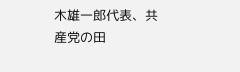木雄一郎代表、共産党の田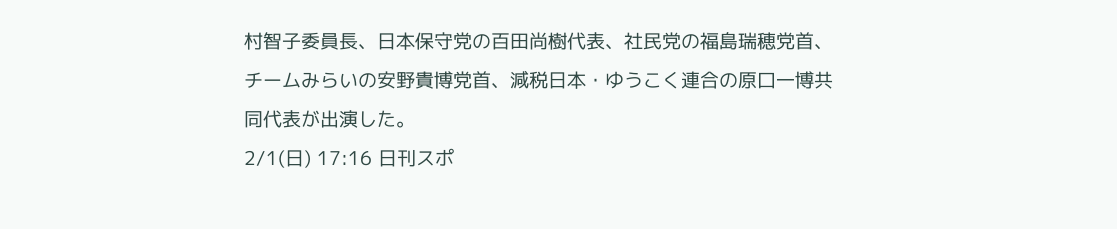村智子委員長、日本保守党の百田尚樹代表、社民党の福島瑞穂党首、チームみらいの安野貴博党首、減税日本・ゆうこく連合の原口一博共同代表が出演した。
2/1(日) 17:16 日刊スポ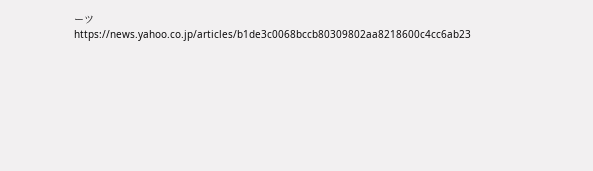ーツ
https://news.yahoo.co.jp/articles/b1de3c0068bccb80309802aa8218600c4cc6ab23